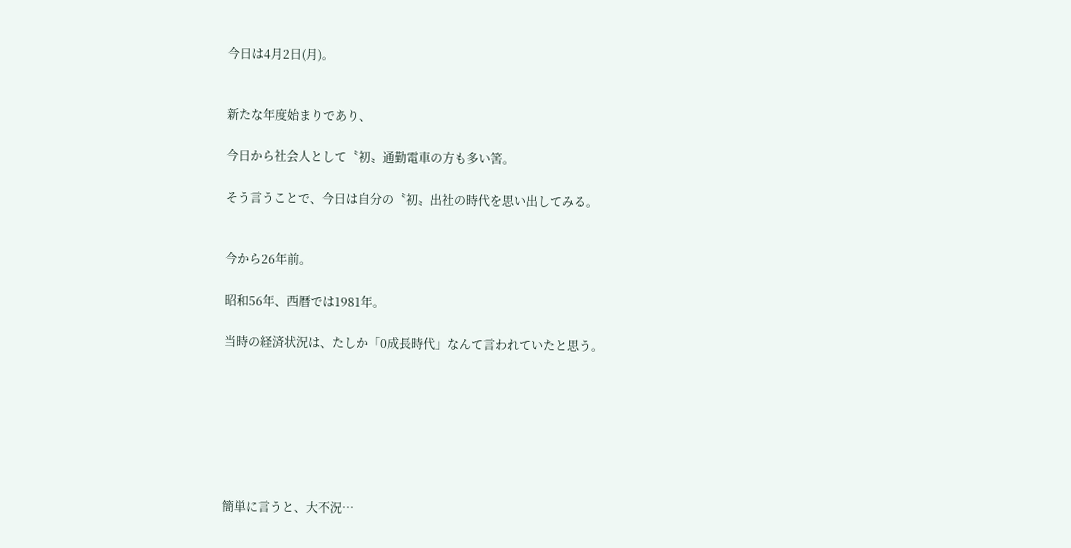今日は4月2日(月)。


新たな年度始まりであり、

今日から社会人として〝初〟通勤電車の方も多い筈。

そう言うことで、今日は自分の〝初〟出社の時代を思い出してみる。


今から26年前。

昭和56年、西暦では1981年。

当時の経済状況は、たしか「0成長時代」なんて言われていたと思う。







簡単に言うと、大不況…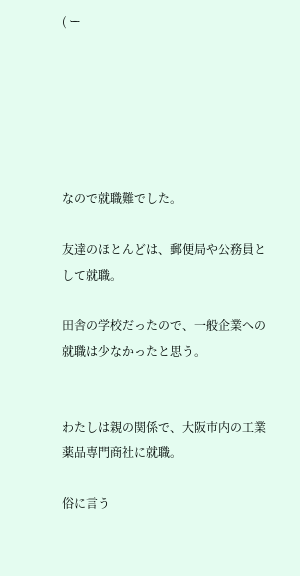( ー






なので就職難でした。

友達のほとんどは、郵便局や公務員として就職。

田舎の学校だったので、一般企業への就職は少なかったと思う。


わたしは親の関係で、大阪市内の工業薬品専門商社に就職。

俗に言う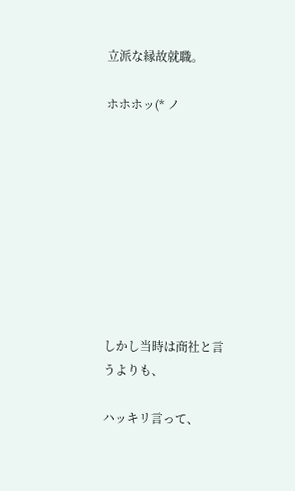立派な縁故就職。

ホホホッ(* ノ









しかし当時は商社と言うよりも、

ハッキリ言って、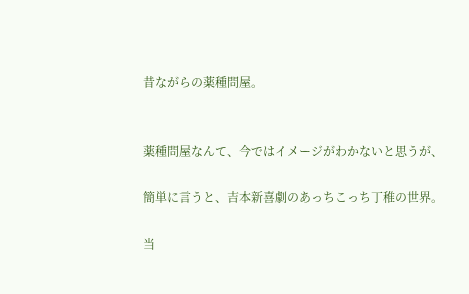昔ながらの薬種問屋。


薬種問屋なんて、今ではイメージがわかないと思うが、

簡単に言うと、吉本新喜劇のあっちこっち丁稚の世界。

当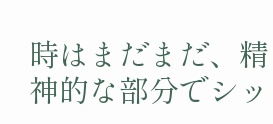時はまだまだ、精神的な部分でシッ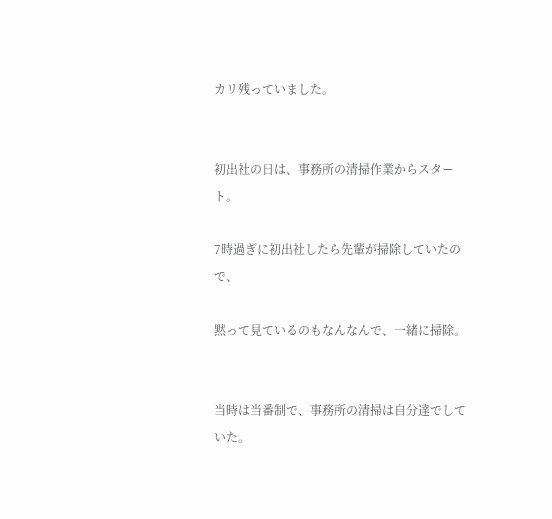カリ残っていました。


初出社の日は、事務所の清掃作業からスタート。

7時過ぎに初出社したら先輩が掃除していたので、

黙って見ているのもなんなんで、一緒に掃除。


当時は当番制で、事務所の清掃は自分達でしていた。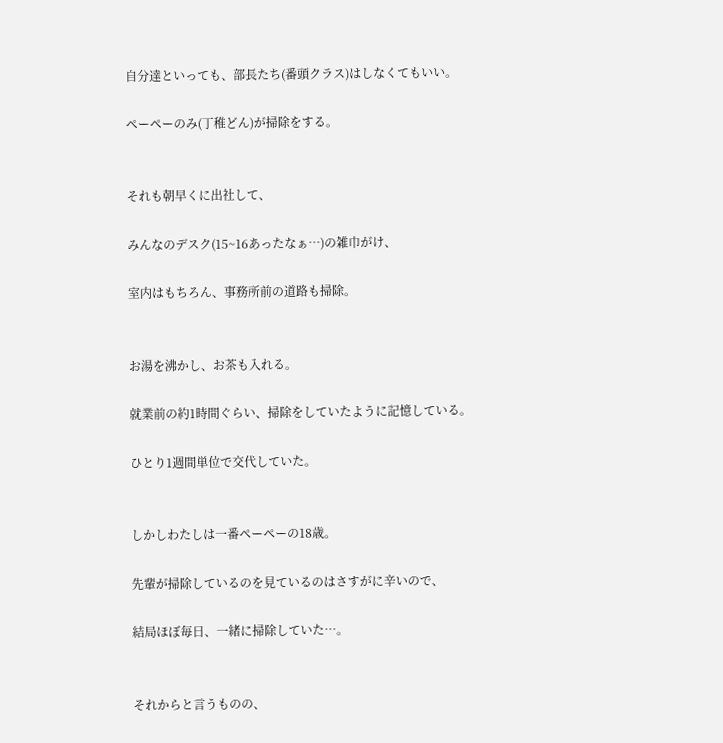自分達といっても、部長たち(番頭クラス)はしなくてもいい。

ペーペーのみ(丁稚どん)が掃除をする。


それも朝早くに出社して、

みんなのデスク(15~16あったなぁ…)の雑巾がけ、

室内はもちろん、事務所前の道路も掃除。


お湯を沸かし、お茶も入れる。

就業前の約1時間ぐらい、掃除をしていたように記憶している。

ひとり1週間単位で交代していた。


しかしわたしは一番ペーペーの18歳。

先輩が掃除しているのを見ているのはさすがに辛いので、

結局ほぼ毎日、一緒に掃除していた…。


それからと言うものの、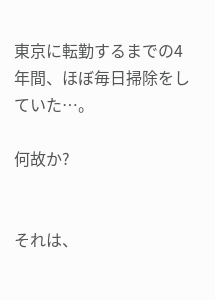東京に転勤するまでの4年間、ほぼ毎日掃除をしていた…。

何故か?


それは、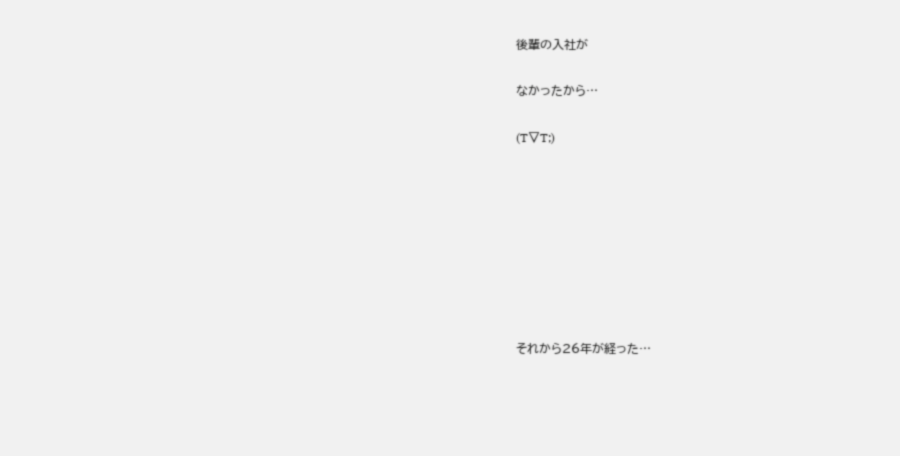後輩の入社が

なかったから…

(T▽T;)








それから26年が経った…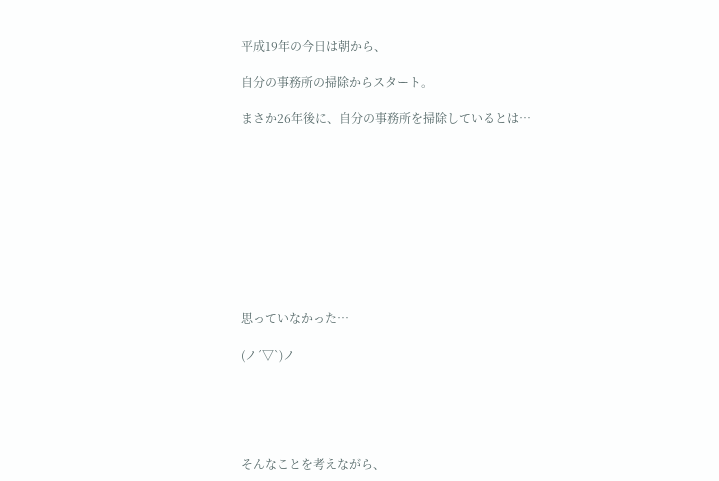平成19年の今日は朝から、

自分の事務所の掃除からスタート。

まさか26年後に、自分の事務所を掃除しているとは…










思っていなかった…

(ノ´▽`)ノ





そんなことを考えながら、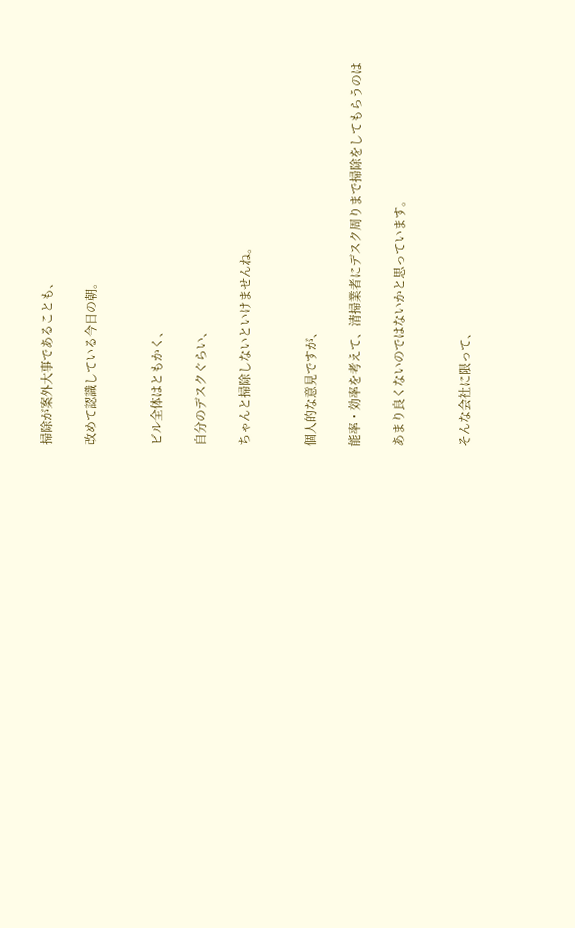掃除が案外大事であることも、

改めて認識している今日の朝。


ビル全体はともかく、

自分のデスクぐらい、

ちゃんと掃除しないといけませんね。


個人的な意見ですが、

能率・効率を考えて、清掃業者にデスク周りまで掃除をしてもらうのは

あまり良くないのではないかと思っています。


そんな会社に限って、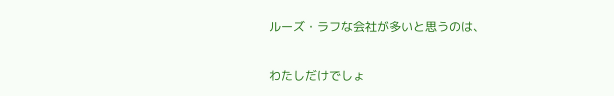ルーズ・ラフな会社が多いと思うのは、

わたしだけでしょ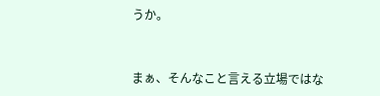うか。


まぁ、そんなこと言える立場ではな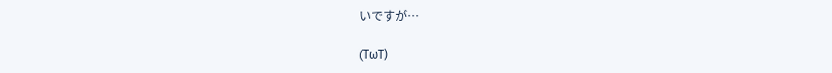いですが…

(TωT)